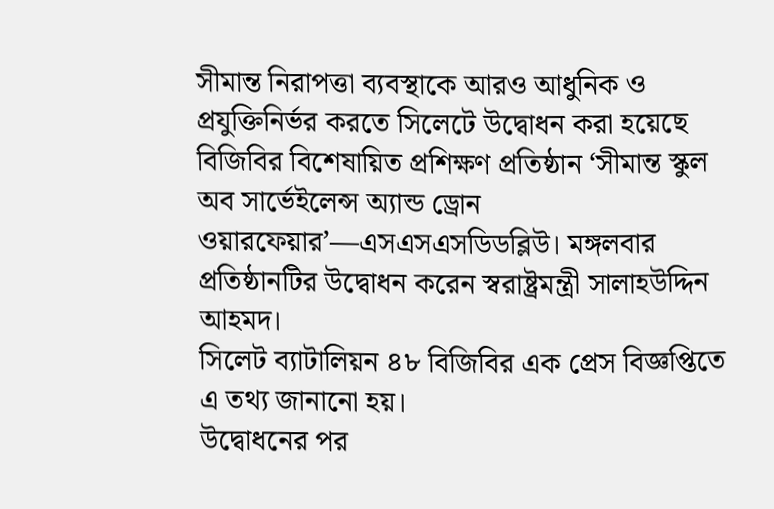সীমান্ত নিরাপত্তা ব্যবস্থাকে আরও আধুনিক ও প্রযুক্তিনির্ভর করতে সিলেটে উদ্বোধন করা হয়েছে বিজিবির বিশেষায়িত প্রশিক্ষণ প্রতিষ্ঠান ‘সীমান্ত স্কুল অব সার্ভেইলেন্স অ্যান্ড ড্রোন ওয়ারফেয়ার’—এসএসএসডিডব্লিউ। মঙ্গলবার প্রতিষ্ঠানটির উদ্বোধন করেন স্বরাষ্ট্রমন্ত্রী সালাহউদ্দিন আহমদ।
সিলেট ব্যাটালিয়ন ৪৮ বিজিবির এক প্রেস বিজ্ঞপ্তিতে এ তথ্য জানানো হয়।
উদ্বোধনের পর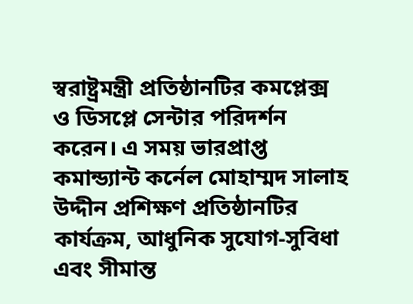স্বরাষ্ট্রমন্ত্রী প্রতিষ্ঠানটির কমপ্লেক্স ও ডিসপ্লে সেন্টার পরিদর্শন করেন। এ সময় ভারপ্রাপ্ত কমান্ড্যান্ট কর্নেল মোহাম্মদ সালাহ উদ্দীন প্রশিক্ষণ প্রতিষ্ঠানটির কার্যক্রম, আধুনিক সুযোগ-সুবিধা এবং সীমান্ত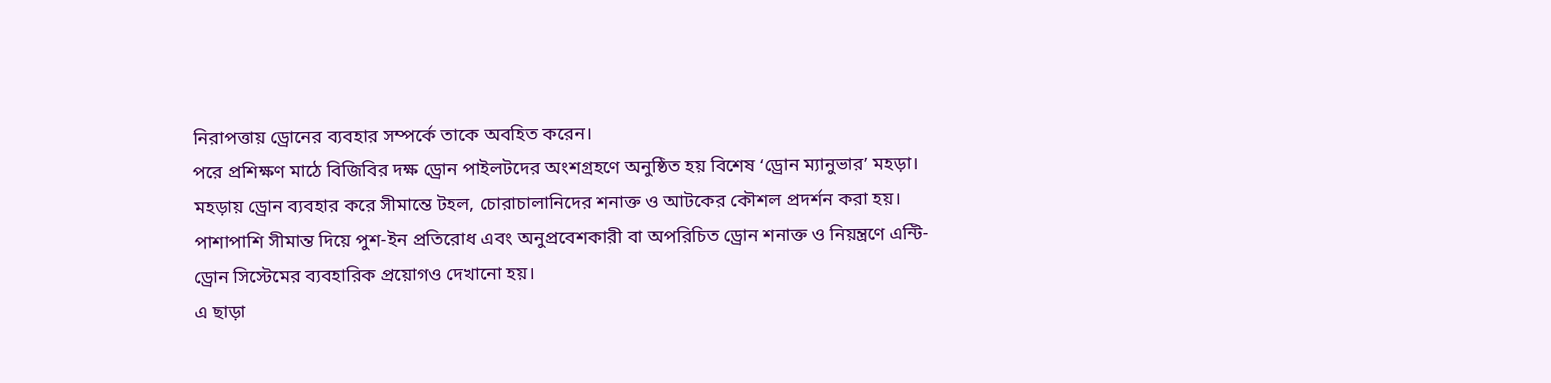নিরাপত্তায় ড্রোনের ব্যবহার সম্পর্কে তাকে অবহিত করেন।
পরে প্রশিক্ষণ মাঠে বিজিবির দক্ষ ড্রোন পাইলটদের অংশগ্রহণে অনুষ্ঠিত হয় বিশেষ ‘ড্রোন ম্যানুভার’ মহড়া।
মহড়ায় ড্রোন ব্যবহার করে সীমান্তে টহল, চোরাচালানিদের শনাক্ত ও আটকের কৌশল প্রদর্শন করা হয়। পাশাপাশি সীমান্ত দিয়ে পুশ-ইন প্রতিরোধ এবং অনুপ্রবেশকারী বা অপরিচিত ড্রোন শনাক্ত ও নিয়ন্ত্রণে এন্টি-ড্রোন সিস্টেমের ব্যবহারিক প্রয়োগও দেখানো হয়।
এ ছাড়া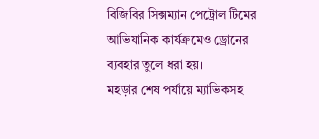বিজিবির সিক্সম্যান পেট্রোল টিমের আভিযানিক কার্যক্রমেও ড্রোনের ব্যবহার তুলে ধরা হয়।
মহড়ার শেষ পর্যায়ে ম্যাভিকসহ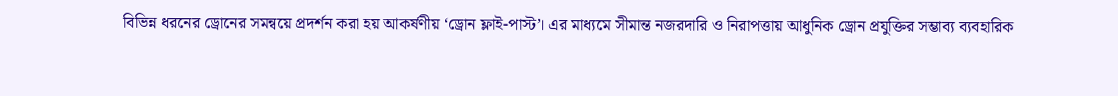বিভিন্ন ধরনের ড্রোনের সমন্বয়ে প্রদর্শন করা হয় আকর্ষণীয় ‘ড্রোন ফ্লাই-পাস্ট’। এর মাধ্যমে সীমান্ত নজরদারি ও নিরাপত্তায় আধুনিক ড্রোন প্রযুক্তির সম্ভাব্য ব্যবহারিক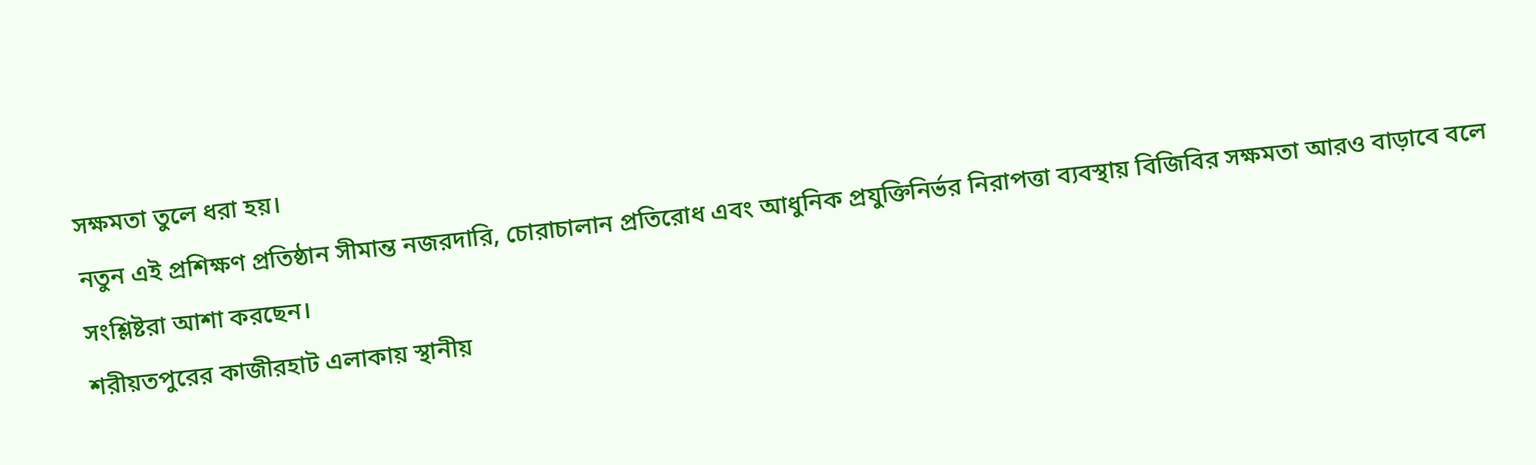সক্ষমতা তুলে ধরা হয়।
নতুন এই প্রশিক্ষণ প্রতিষ্ঠান সীমান্ত নজরদারি, চোরাচালান প্রতিরোধ এবং আধুনিক প্রযুক্তিনির্ভর নিরাপত্তা ব্যবস্থায় বিজিবির সক্ষমতা আরও বাড়াবে বলে সংশ্লিষ্টরা আশা করছেন।
শরীয়তপুরের কাজীরহাট এলাকায় স্থানীয়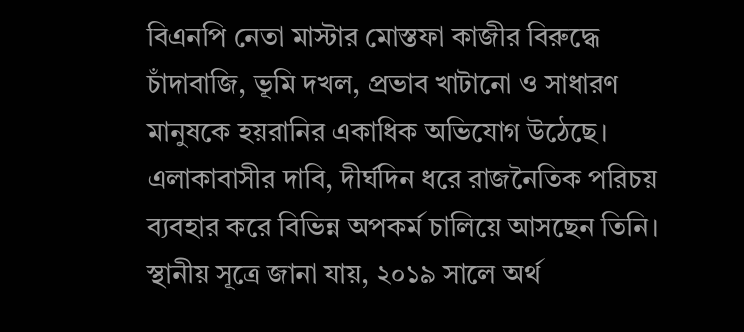বিএনপি নেতা মাস্টার মোস্তফা কাজীর বিরুদ্ধে চাঁদাবাজি, ভূমি দখল, প্রভাব খাটানো ও সাধারণ মানুষকে হয়রানির একাধিক অভিযোগ উঠেছে। এলাকাবাসীর দাবি, দীর্ঘদিন ধরে রাজনৈতিক পরিচয় ব্যবহার করে বিভিন্ন অপকর্ম চালিয়ে আসছেন তিনি। স্থানীয় সূত্রে জানা যায়, ২০১৯ সালে অর্থ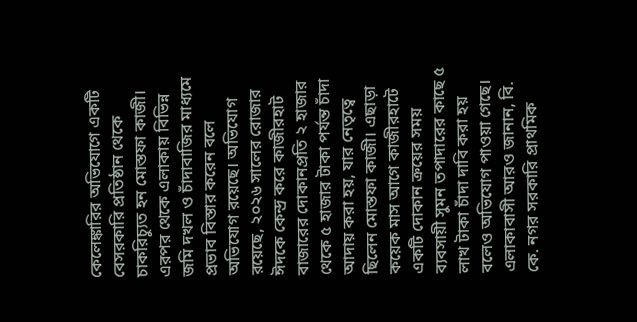কেলেঙ্কারির অভিযোগে একটি বেসরকারি প্রতিষ্ঠান থেকে চাকরিচ্যুত হন মোস্তফা কাজী। এরপর থেকে এলাকায় বিভিন্ন জমি দখল ও চাঁদাবাজির মাধ্যমে প্রভাব বিস্তার করেন বলে অভিযোগ রয়েছে। অভিযোগ রয়েছে, ২০২৬ সালের রোজার ঈদকে কেন্দ্র করে কাজীরহাট বাজারের দোকানপ্রতি ২ হাজার থেকে ৫ হাজার টাকা পর্যন্ত চাঁদা আদায় করা হয়, যার নেতৃত্বে ছিলেন মোস্তফা কাজী। এছাড়া কয়েক মাস আগে কাজীরহাটে একটি দোকান ক্রয়ের সময় ব্যবসায়ী সুমন তপাদারের কাছে ৫ লাখ টাকা চাঁদা দাবি করা হয় বলেও অভিযোগ পাওয়া গেছে। এলাকাবাসী আরও জানান, বি. কে. নগর সরকারি প্রাথমিক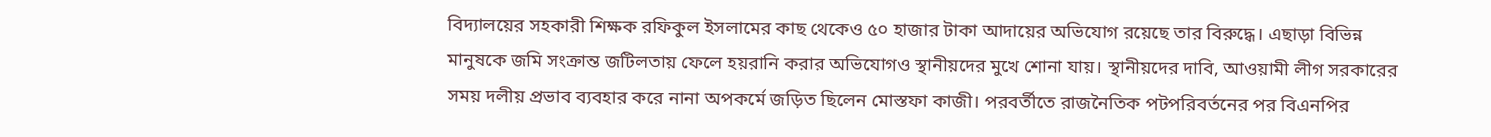বিদ্যালয়ের সহকারী শিক্ষক রফিকুল ইসলামের কাছ থেকেও ৫০ হাজার টাকা আদায়ের অভিযোগ রয়েছে তার বিরুদ্ধে। এছাড়া বিভিন্ন মানুষকে জমি সংক্রান্ত জটিলতায় ফেলে হয়রানি করার অভিযোগও স্থানীয়দের মুখে শোনা যায়। স্থানীয়দের দাবি, আওয়ামী লীগ সরকারের সময় দলীয় প্রভাব ব্যবহার করে নানা অপকর্মে জড়িত ছিলেন মোস্তফা কাজী। পরবর্তীতে রাজনৈতিক পটপরিবর্তনের পর বিএনপির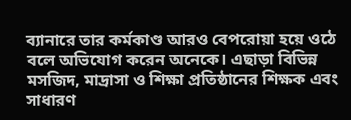ব্যানারে তার কর্মকাণ্ড আরও বেপরোয়া হয়ে ওঠে বলে অভিযোগ করেন অনেকে। এছাড়া বিভিন্ন মসজিদ, মাদ্রাসা ও শিক্ষা প্রতিষ্ঠানের শিক্ষক এবং সাধারণ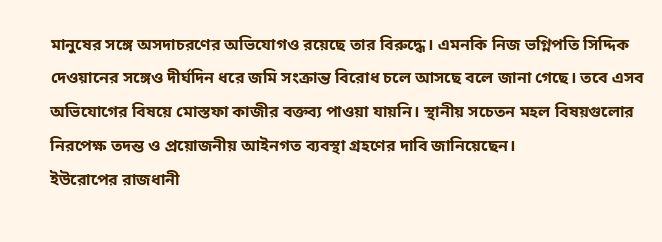মানুষের সঙ্গে অসদাচরণের অভিযোগও রয়েছে তার বিরুদ্ধে। এমনকি নিজ ভগ্নিপতি সিদ্দিক দেওয়ানের সঙ্গেও দীর্ঘদিন ধরে জমি সংক্রান্ত বিরোধ চলে আসছে বলে জানা গেছে। তবে এসব অভিযোগের বিষয়ে মোস্তফা কাজীর বক্তব্য পাওয়া যায়নি। স্থানীয় সচেতন মহল বিষয়গুলোর নিরপেক্ষ তদন্ত ও প্রয়োজনীয় আইনগত ব্যবস্থা গ্রহণের দাবি জানিয়েছেন।
ইউরোপের রাজধানী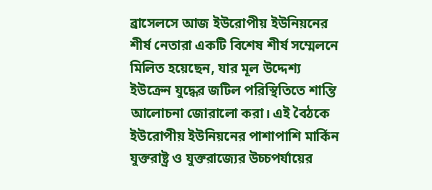ব্রাসেলসে আজ ইউরোপীয় ইউনিয়নের শীর্ষ নেতারা একটি বিশেষ শীর্ষ সম্মেলনে মিলিত হয়েছেন, যার মূল উদ্দেশ্য ইউক্রেন যুদ্ধের জটিল পরিস্থিতিতে শান্তি আলোচনা জোরালো করা। এই বৈঠকে ইউরোপীয় ইউনিয়নের পাশাপাশি মার্কিন যুক্তরাষ্ট্র ও যুক্তরাজ্যের উচ্চপর্যায়ের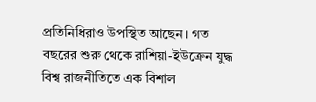প্রতিনিধিরাও উপস্থিত আছেন। গত বছরের শুরু থেকে রাশিয়া-ইউক্রেন যুদ্ধ বিশ্ব রাজনীতিতে এক বিশাল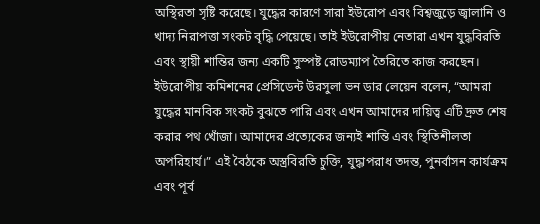অস্থিরতা সৃষ্টি করেছে। যুদ্ধের কারণে সারা ইউরোপ এবং বিশ্বজুড়ে জ্বালানি ও খাদ্য নিরাপত্তা সংকট বৃদ্ধি পেয়েছে। তাই ইউরোপীয় নেতারা এখন যুদ্ধবিরতি এবং স্থায়ী শান্তির জন্য একটি সুস্পষ্ট রোডম্যাপ তৈরিতে কাজ করছেন। ইউরোপীয় কমিশনের প্রেসিডেন্ট উরসুলা ভন ডার লেয়েন বলেন, “আমরা যুদ্ধের মানবিক সংকট বুঝতে পারি এবং এখন আমাদের দায়িত্ব এটি দ্রুত শেষ করার পথ খোঁজা। আমাদের প্রত্যেকের জন্যই শান্তি এবং স্থিতিশীলতা অপরিহার্য।” এই বৈঠকে অস্ত্রবিরতি চুক্তি, যুদ্ধাপরাধ তদন্ত, পুনর্বাসন কার্যক্রম এবং পূর্ব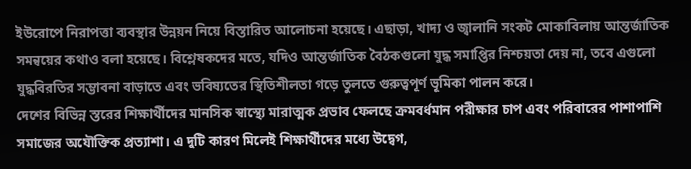ইউরোপে নিরাপত্তা ব্যবস্থার উন্নয়ন নিয়ে বিস্তারিত আলোচনা হয়েছে। এছাড়া, খাদ্য ও জ্বালানি সংকট মোকাবিলায় আন্তর্জাতিক সমন্বয়ের কথাও বলা হয়েছে। বিশ্লেষকদের মতে, যদিও আন্তর্জাতিক বৈঠকগুলো যুদ্ধ সমাপ্তির নিশ্চয়তা দেয় না, তবে এগুলো যুদ্ধবিরতির সম্ভাবনা বাড়াতে এবং ভবিষ্যতের স্থিতিশীলতা গড়ে তুলতে গুরুত্বপূর্ণ ভূমিকা পালন করে।
দেশের বিভিন্ন স্তরের শিক্ষার্থীদের মানসিক স্বাস্থ্যে মারাত্মক প্রভাব ফেলছে ক্রমবর্ধমান পরীক্ষার চাপ এবং পরিবারের পাশাপাশি সমাজের অযৌক্তিক প্রত্যাশা। এ দুটি কারণ মিলেই শিক্ষার্থীদের মধ্যে উদ্বেগ,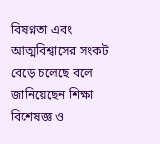বিষণ্নতা এবং আত্মবিশ্বাসের সংকট বেড়ে চলেছে বলে জানিয়েছেন শিক্ষা বিশেষজ্ঞ ও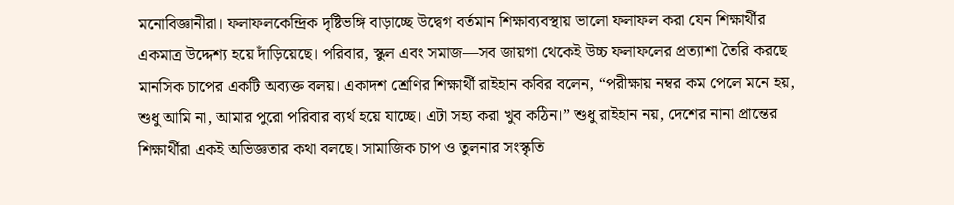মনোবিজ্ঞানীরা। ফলাফলকেন্দ্রিক দৃষ্টিভঙ্গি বাড়াচ্ছে উদ্বেগ বর্তমান শিক্ষাব্যবস্থায় ভালো ফলাফল করা যেন শিক্ষার্থীর একমাত্র উদ্দেশ্য হয়ে দাঁড়িয়েছে। পরিবার, স্কুল এবং সমাজ—সব জায়গা থেকেই উচ্চ ফলাফলের প্রত্যাশা তৈরি করছে মানসিক চাপের একটি অব্যক্ত বলয়। একাদশ শ্রেণির শিক্ষার্থী রাইহান কবির বলেন, “পরীক্ষায় নম্বর কম পেলে মনে হয়, শুধু আমি না, আমার পুরো পরিবার ব্যর্থ হয়ে যাচ্ছে। এটা সহ্য করা খুব কঠিন।” শুধু রাইহান নয়, দেশের নানা প্রান্তের শিক্ষার্থীরা একই অভিজ্ঞতার কথা বলছে। সামাজিক চাপ ও তুলনার সংস্কৃতি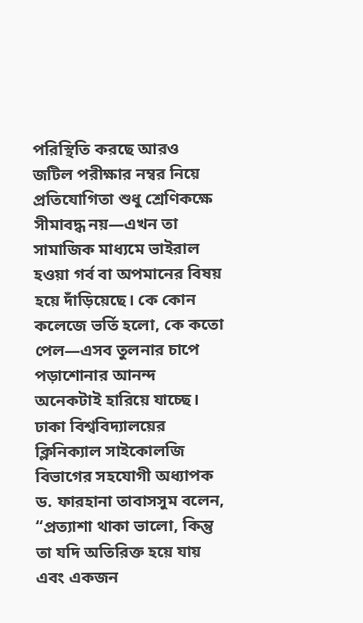পরিস্থিতি করছে আরও জটিল পরীক্ষার নম্বর নিয়ে প্রতিযোগিতা শুধু শ্রেণিকক্ষে সীমাবদ্ধ নয়—এখন তা সামাজিক মাধ্যমে ভাইরাল হওয়া গর্ব বা অপমানের বিষয় হয়ে দাঁড়িয়েছে। কে কোন কলেজে ভর্তি হলো, কে কতো পেল—এসব তুলনার চাপে পড়াশোনার আনন্দ অনেকটাই হারিয়ে যাচ্ছে। ঢাকা বিশ্ববিদ্যালয়ের ক্লিনিক্যাল সাইকোলজি বিভাগের সহযোগী অধ্যাপক ড. ফারহানা তাবাসসুম বলেন, “প্রত্যাশা থাকা ভালো, কিন্তু তা যদি অতিরিক্ত হয়ে যায় এবং একজন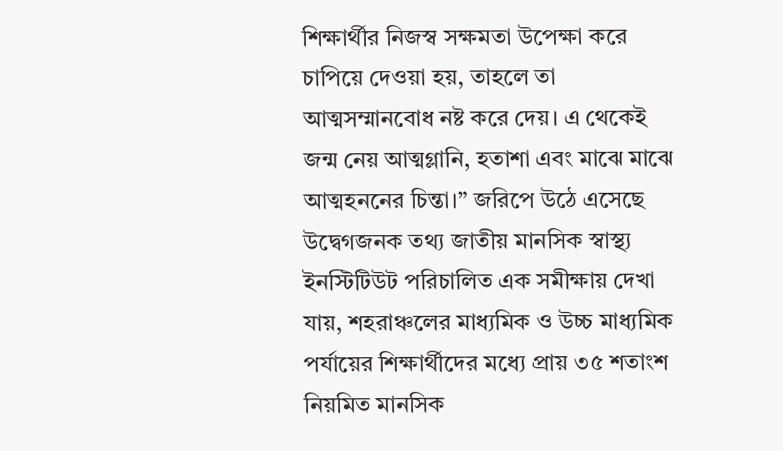শিক্ষার্থীর নিজস্ব সক্ষমতা উপেক্ষা করে চাপিয়ে দেওয়া হয়, তাহলে তা আত্মসম্মানবোধ নষ্ট করে দেয়। এ থেকেই জন্ম নেয় আত্মগ্লানি, হতাশা এবং মাঝে মাঝে আত্মহননের চিন্তা।” জরিপে উঠে এসেছে উদ্বেগজনক তথ্য জাতীয় মানসিক স্বাস্থ্য ইনস্টিটিউট পরিচালিত এক সমীক্ষায় দেখা যায়, শহরাঞ্চলের মাধ্যমিক ও উচ্চ মাধ্যমিক পর্যায়ের শিক্ষার্থীদের মধ্যে প্রায় ৩৫ শতাংশ নিয়মিত মানসিক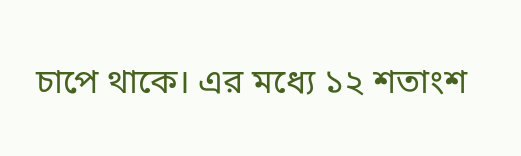চাপে থাকে। এর মধ্যে ১২ শতাংশ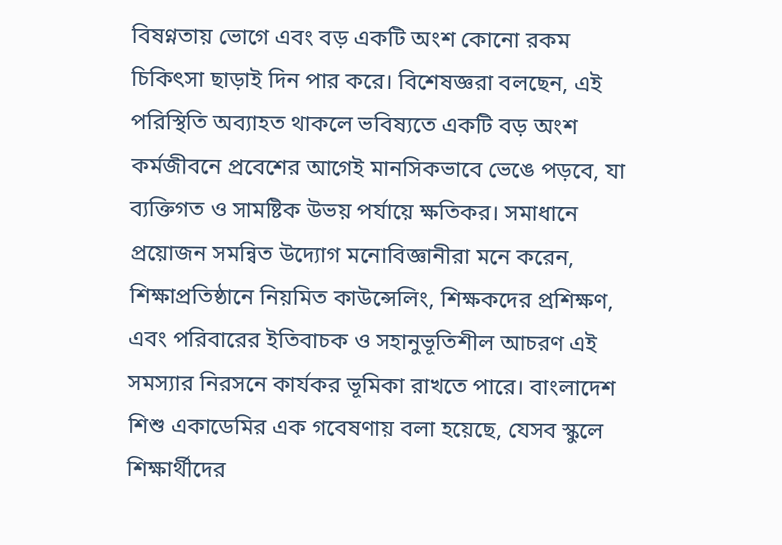বিষণ্নতায় ভোগে এবং বড় একটি অংশ কোনো রকম চিকিৎসা ছাড়াই দিন পার করে। বিশেষজ্ঞরা বলছেন, এই পরিস্থিতি অব্যাহত থাকলে ভবিষ্যতে একটি বড় অংশ কর্মজীবনে প্রবেশের আগেই মানসিকভাবে ভেঙে পড়বে, যা ব্যক্তিগত ও সামষ্টিক উভয় পর্যায়ে ক্ষতিকর। সমাধানে প্রয়োজন সমন্বিত উদ্যোগ মনোবিজ্ঞানীরা মনে করেন, শিক্ষাপ্রতিষ্ঠানে নিয়মিত কাউন্সেলিং, শিক্ষকদের প্রশিক্ষণ, এবং পরিবারের ইতিবাচক ও সহানুভূতিশীল আচরণ এই সমস্যার নিরসনে কার্যকর ভূমিকা রাখতে পারে। বাংলাদেশ শিশু একাডেমির এক গবেষণায় বলা হয়েছে, যেসব স্কুলে শিক্ষার্থীদের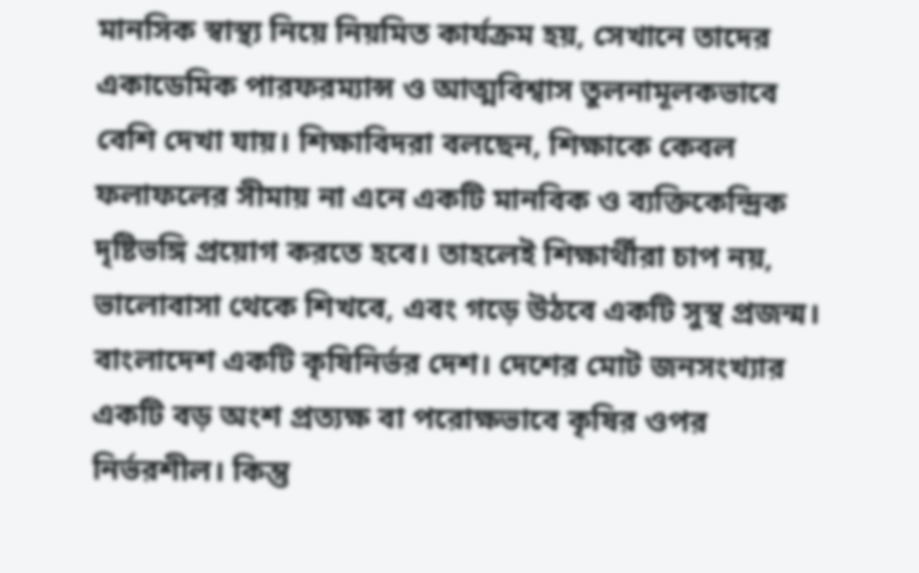মানসিক স্বাস্থ্য নিয়ে নিয়মিত কার্যক্রম হয়, সেখানে তাদের একাডেমিক পারফরম্যান্স ও আত্মবিশ্বাস তুলনামূলকভাবে বেশি দেখা যায়। শিক্ষাবিদরা বলছেন, শিক্ষাকে কেবল ফলাফলের সীমায় না এনে একটি মানবিক ও ব্যক্তিকেন্দ্রিক দৃষ্টিভঙ্গি প্রয়োগ করতে হবে। তাহলেই শিক্ষার্থীরা চাপ নয়, ভালোবাসা থেকে শিখবে, এবং গড়ে উঠবে একটি সুস্থ প্রজন্ম।
বাংলাদেশ একটি কৃষিনির্ভর দেশ। দেশের মোট জনসংখ্যার একটি বড় অংশ প্রত্যক্ষ বা পরোক্ষভাবে কৃষির ওপর নির্ভরশীল। কিন্তু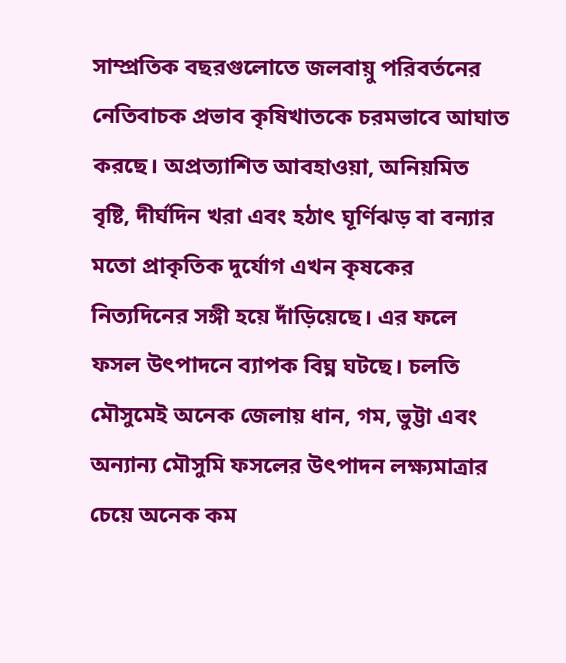সাম্প্রতিক বছরগুলোতে জলবায়ু পরিবর্তনের নেতিবাচক প্রভাব কৃষিখাতকে চরমভাবে আঘাত করছে। অপ্রত্যাশিত আবহাওয়া, অনিয়মিত বৃষ্টি, দীর্ঘদিন খরা এবং হঠাৎ ঘূর্ণিঝড় বা বন্যার মতো প্রাকৃতিক দুর্যোগ এখন কৃষকের নিত্যদিনের সঙ্গী হয়ে দাঁড়িয়েছে। এর ফলে ফসল উৎপাদনে ব্যাপক বিঘ্ন ঘটছে। চলতি মৌসুমেই অনেক জেলায় ধান, গম, ভুট্টা এবং অন্যান্য মৌসুমি ফসলের উৎপাদন লক্ষ্যমাত্রার চেয়ে অনেক কম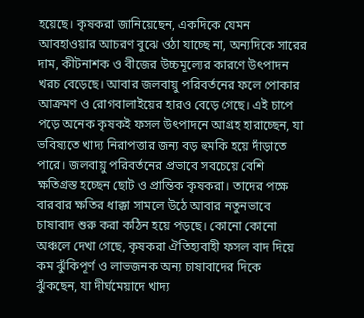হয়েছে। কৃষকরা জানিয়েছেন, একদিকে যেমন আবহাওয়ার আচরণ বুঝে ওঠা যাচ্ছে না, অন্যদিকে সারের দাম, কীটনাশক ও বীজের উচ্চমূল্যের কারণে উৎপাদন খরচ বেড়েছে। আবার জলবায়ু পরিবর্তনের ফলে পোকার আক্রমণ ও রোগবালাইয়ের হারও বেড়ে গেছে। এই চাপে পড়ে অনেক কৃষকই ফসল উৎপাদনে আগ্রহ হারাচ্ছেন, যা ভবিষ্যতে খাদ্য নিরাপত্তার জন্য বড় হুমকি হয়ে দাঁড়াতে পারে। জলবায়ু পরিবর্তনের প্রভাবে সবচেয়ে বেশি ক্ষতিগ্রস্ত হচ্ছেন ছোট ও প্রান্তিক কৃষকরা। তাদের পক্ষে বারবার ক্ষতির ধাক্কা সামলে উঠে আবার নতুনভাবে চাষাবাদ শুরু করা কঠিন হয়ে পড়ছে। কোনো কোনো অঞ্চলে দেখা গেছে, কৃষকরা ঐতিহ্যবাহী ফসল বাদ দিয়ে কম ঝুঁকিপূর্ণ ও লাভজনক অন্য চাষাবাদের দিকে ঝুঁকছেন, যা দীর্ঘমেয়াদে খাদ্য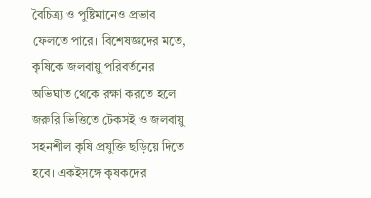বৈচিত্র্য ও পুষ্টিমানেও প্রভাব ফেলতে পারে। বিশেষজ্ঞদের মতে, কৃষিকে জলবায়ু পরিবর্তনের অভিঘাত থেকে রক্ষা করতে হলে জরুরি ভিত্তিতে টেকসই ও জলবায়ু সহনশীল কৃষি প্রযুক্তি ছড়িয়ে দিতে হবে। একইসঙ্গে কৃষকদের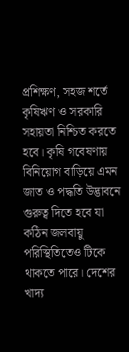প্রশিক্ষণ, সহজ শর্তে কৃষিঋণ ও সরকারি সহায়তা নিশ্চিত করতে হবে। কৃষি গবেষণায় বিনিয়োগ বাড়িয়ে এমন জাত ও পদ্ধতি উদ্ভাবনে গুরুত্ব দিতে হবে যা কঠিন জলবায়ু পরিস্থিতিতেও টিকে থাকতে পারে। দেশের খাদ্য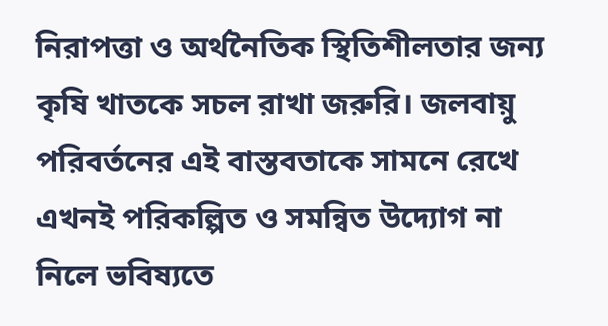নিরাপত্তা ও অর্থনৈতিক স্থিতিশীলতার জন্য কৃষি খাতকে সচল রাখা জরুরি। জলবায়ু পরিবর্তনের এই বাস্তবতাকে সামনে রেখে এখনই পরিকল্পিত ও সমন্বিত উদ্যোগ না নিলে ভবিষ্যতে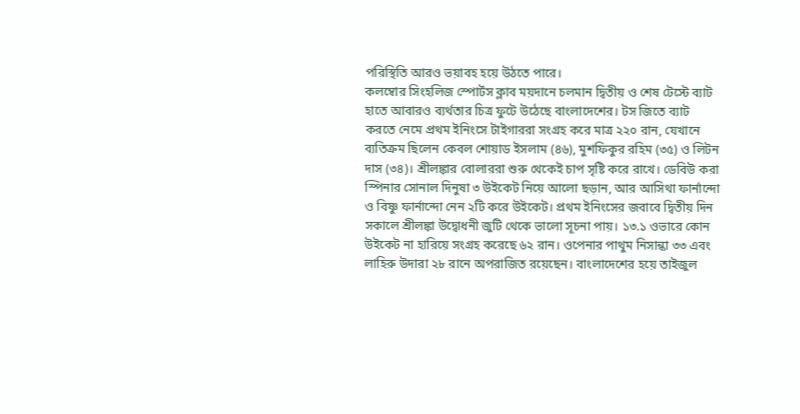পরিস্থিতি আরও ভয়াবহ হয়ে উঠতে পারে।
কলম্বোর সিংহলিজ স্পোর্টস ক্লাব ময়দানে চলমান দ্বিতীয় ও শেষ টেস্টে ব্যাট হাতে আবারও ব্যর্থতার চিত্র ফুটে উঠেছে বাংলাদেশের। টস জিতে ব্যাট করতে নেমে প্রথম ইনিংসে টাইগাররা সংগ্রহ করে মাত্র ২২০ রান, যেখানে ব্যতিক্রম ছিলেন কেবল শোয়াড ইসলাম (৪৬), মুশফিকুর রহিম (৩৫) ও লিটন দাস (৩৪)। শ্রীলঙ্কার বোলাররা শুরু থেকেই চাপ সৃষ্টি করে রাখে। ডেবিউ করা স্পিনার সোনাল দিনুষা ৩ উইকেট নিয়ে আলো ছড়ান, আর আসিথা ফার্নান্দো ও বিষ্ণু ফার্নান্দো নেন ২টি করে উইকেট। প্রথম ইনিংসের জবাবে দ্বিতীয় দিন সকালে শ্রীলঙ্কা উদ্বোধনী জুটি থেকে ভালো সূচনা পায়। ১৩.১ ওভারে কোন উইকেট না হারিয়ে সংগ্রহ করেছে ৬২ রান। ওপেনার পাথুম নিসান্কা ৩৩ এবং লাহিরু উদারা ২৮ রানে অপরাজিত রয়েছেন। বাংলাদেশের হয়ে তাইজুল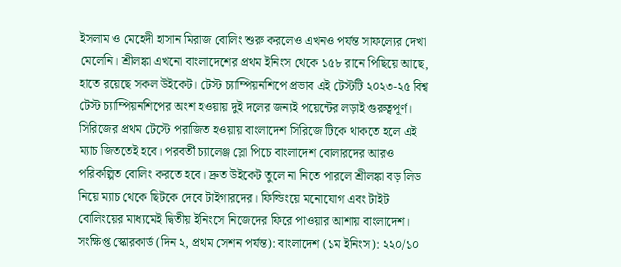ইসলাম ও মেহেদী হাসান মিরাজ বোলিং শুরু করলেও এখনও পর্যন্ত সাফল্যের দেখা মেলেনি। শ্রীলঙ্কা এখনো বাংলাদেশের প্রথম ইনিংস থেকে ১৫৮ রানে পিছিয়ে আছে, হাতে রয়েছে সকল উইকেট। টেস্ট চ্যাম্পিয়নশিপে প্রভাব এই টেস্টটি ২০২৩-২৫ বিশ্ব টেস্ট চ্যাম্পিয়নশিপের অংশ হওয়ায় দুই দলের জন্যই পয়েন্টের লড়াই গুরুত্বপূর্ণ। সিরিজের প্রথম টেস্টে পরাজিত হওয়ায় বাংলাদেশ সিরিজে টিকে থাকতে হলে এই ম্যাচ জিততেই হবে। পরবর্তী চ্যালেঞ্জ স্লো পিচে বাংলাদেশ বোলারদের আরও পরিকল্পিত বোলিং করতে হবে। দ্রুত উইকেট তুলে না নিতে পারলে শ্রীলঙ্কা বড় লিড নিয়ে ম্যাচ থেকে ছিটকে দেবে টাইগারদের। ফিল্ডিংয়ে মনোযোগ এবং টাইট বোলিংয়ের মাধ্যমেই দ্বিতীয় ইনিংসে নিজেদের ফিরে পাওয়ার আশায় বাংলাদেশ। সংক্ষিপ্ত স্কোরকার্ড (দিন ২, প্রথম সেশন পর্যন্ত): বাংলাদেশ (১ম ইনিংস): ২২০/১০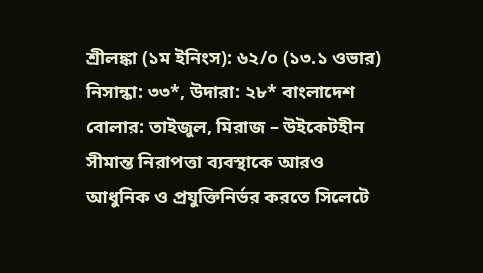শ্রীলঙ্কা (১ম ইনিংস): ৬২/০ (১৩.১ ওভার) নিসান্কা: ৩৩*, উদারা: ২৮* বাংলাদেশ বোলার: তাইজুল, মিরাজ – উইকেটহীন
সীমান্ত নিরাপত্তা ব্যবস্থাকে আরও আধুনিক ও প্রযুক্তিনির্ভর করতে সিলেটে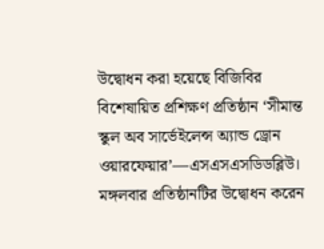উদ্বোধন করা হয়েছে বিজিবির বিশেষায়িত প্রশিক্ষণ প্রতিষ্ঠান ‘সীমান্ত স্কুল অব সার্ভেইলেন্স অ্যান্ড ড্রোন ওয়ারফেয়ার’—এসএসএসডিডব্লিউ। মঙ্গলবার প্রতিষ্ঠানটির উদ্বোধন করেন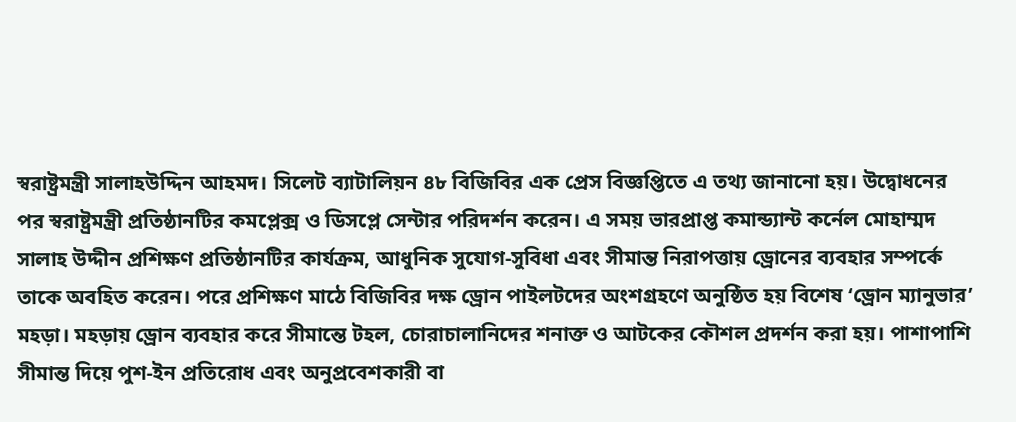স্বরাষ্ট্রমন্ত্রী সালাহউদ্দিন আহমদ। সিলেট ব্যাটালিয়ন ৪৮ বিজিবির এক প্রেস বিজ্ঞপ্তিতে এ তথ্য জানানো হয়। উদ্বোধনের পর স্বরাষ্ট্রমন্ত্রী প্রতিষ্ঠানটির কমপ্লেক্স ও ডিসপ্লে সেন্টার পরিদর্শন করেন। এ সময় ভারপ্রাপ্ত কমান্ড্যান্ট কর্নেল মোহাম্মদ সালাহ উদ্দীন প্রশিক্ষণ প্রতিষ্ঠানটির কার্যক্রম, আধুনিক সুযোগ-সুবিধা এবং সীমান্ত নিরাপত্তায় ড্রোনের ব্যবহার সম্পর্কে তাকে অবহিত করেন। পরে প্রশিক্ষণ মাঠে বিজিবির দক্ষ ড্রোন পাইলটদের অংশগ্রহণে অনুষ্ঠিত হয় বিশেষ ‘ড্রোন ম্যানুভার’ মহড়া। মহড়ায় ড্রোন ব্যবহার করে সীমান্তে টহল, চোরাচালানিদের শনাক্ত ও আটকের কৌশল প্রদর্শন করা হয়। পাশাপাশি সীমান্ত দিয়ে পুশ-ইন প্রতিরোধ এবং অনুপ্রবেশকারী বা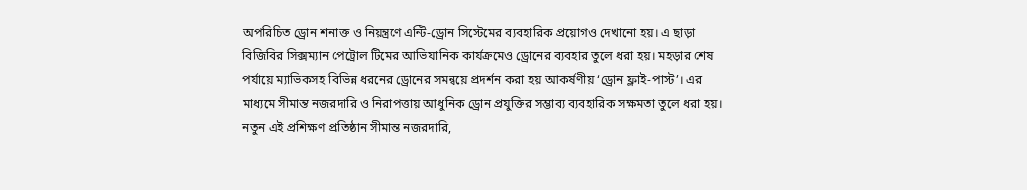অপরিচিত ড্রোন শনাক্ত ও নিয়ন্ত্রণে এন্টি-ড্রোন সিস্টেমের ব্যবহারিক প্রয়োগও দেখানো হয়। এ ছাড়া বিজিবির সিক্সম্যান পেট্রোল টিমের আভিযানিক কার্যক্রমেও ড্রোনের ব্যবহার তুলে ধরা হয়। মহড়ার শেষ পর্যায়ে ম্যাভিকসহ বিভিন্ন ধরনের ড্রোনের সমন্বয়ে প্রদর্শন করা হয় আকর্ষণীয় ‘ড্রোন ফ্লাই-পাস্ট’। এর মাধ্যমে সীমান্ত নজরদারি ও নিরাপত্তায় আধুনিক ড্রোন প্রযুক্তির সম্ভাব্য ব্যবহারিক সক্ষমতা তুলে ধরা হয়। নতুন এই প্রশিক্ষণ প্রতিষ্ঠান সীমান্ত নজরদারি,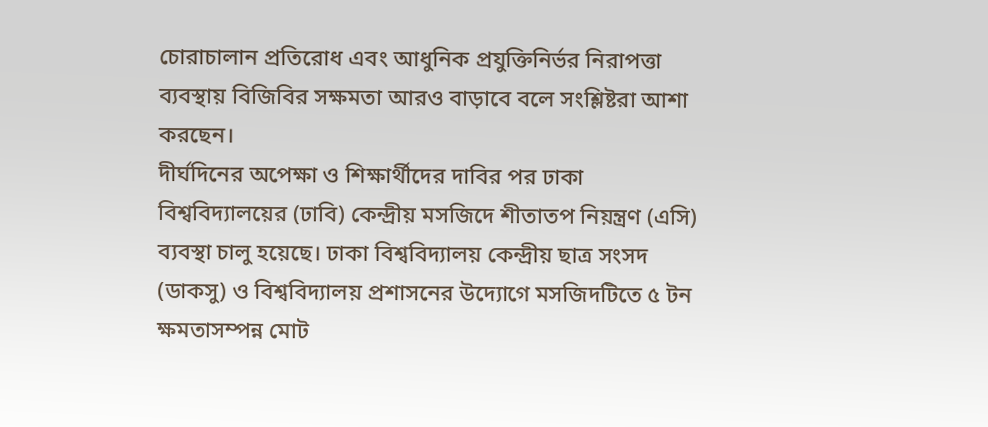চোরাচালান প্রতিরোধ এবং আধুনিক প্রযুক্তিনির্ভর নিরাপত্তা ব্যবস্থায় বিজিবির সক্ষমতা আরও বাড়াবে বলে সংশ্লিষ্টরা আশা করছেন।
দীর্ঘদিনের অপেক্ষা ও শিক্ষার্থীদের দাবির পর ঢাকা বিশ্ববিদ্যালয়ের (ঢাবি) কেন্দ্রীয় মসজিদে শীতাতপ নিয়ন্ত্রণ (এসি) ব্যবস্থা চালু হয়েছে। ঢাকা বিশ্ববিদ্যালয় কেন্দ্রীয় ছাত্র সংসদ (ডাকসু) ও বিশ্ববিদ্যালয় প্রশাসনের উদ্যোগে মসজিদটিতে ৫ টন ক্ষমতাসম্পন্ন মোট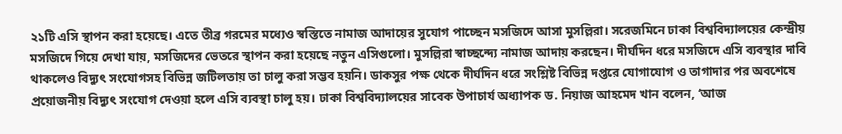২১টি এসি স্থাপন করা হয়েছে। এতে তীব্র গরমের মধ্যেও স্বস্তিতে নামাজ আদায়ের সুযোগ পাচ্ছেন মসজিদে আসা মুসল্লিরা। সরেজমিনে ঢাকা বিশ্ববিদ্যালয়ের কেন্দ্রীয় মসজিদে গিয়ে দেখা যায়, মসজিদের ভেতরে স্থাপন করা হয়েছে নতুন এসিগুলো। মুসল্লিরা স্বাচ্ছন্দ্যে নামাজ আদায় করছেন। দীর্ঘদিন ধরে মসজিদে এসি ব্যবস্থার দাবি থাকলেও বিদ্যুৎ সংযোগসহ বিভিন্ন জটিলতায় তা চালু করা সম্ভব হয়নি। ডাকসুর পক্ষ থেকে দীর্ঘদিন ধরে সংশ্লিষ্ট বিভিন্ন দপ্তরে যোগাযোগ ও তাগাদার পর অবশেষে প্রয়োজনীয় বিদ্যুৎ সংযোগ দেওয়া হলে এসি ব্যবস্থা চালু হয়। ঢাকা বিশ্ববিদ্যালয়ের সাবেক উপাচার্য অধ্যাপক ড. নিয়াজ আহমেদ খান বলেন, ‘আজ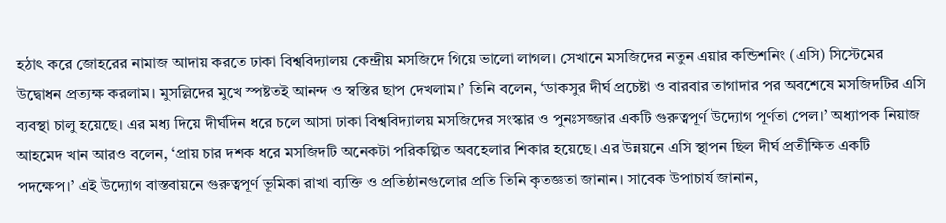হঠাৎ করে জোহরের নামাজ আদায় করতে ঢাকা বিশ্ববিদ্যালয় কেন্দ্রীয় মসজিদে গিয়ে ভালো লাগল। সেখানে মসজিদের নতুন এয়ার কন্ডিশনিং (এসি) সিস্টেমের উদ্বোধন প্রত্যক্ষ করলাম। মুসল্লিদের মুখে স্পষ্টতই আনন্দ ও স্বস্তির ছাপ দেখলাম।’ তিনি বলেন, ‘ডাকসুর দীর্ঘ প্রচেষ্টা ও বারবার তাগাদার পর অবশেষে মসজিদটির এসি ব্যবস্থা চালু হয়েছে। এর মধ্য দিয়ে দীর্ঘদিন ধরে চলে আসা ঢাকা বিশ্ববিদ্যালয় মসজিদের সংস্কার ও পুনঃসজ্জার একটি গুরুত্বপূর্ণ উদ্যোগ পূর্ণতা পেল।’ অধ্যাপক নিয়াজ আহমেদ খান আরও বলেন, ‘প্রায় চার দশক ধরে মসজিদটি অনেকটা পরিকল্পিত অবহেলার শিকার হয়েছে। এর উন্নয়নে এসি স্থাপন ছিল দীর্ঘ প্রতীক্ষিত একটি পদক্ষেপ।’ এই উদ্যোগ বাস্তবায়নে গুরুত্বপূর্ণ ভূমিকা রাখা ব্যক্তি ও প্রতিষ্ঠানগুলোর প্রতি তিনি কৃতজ্ঞতা জানান। সাবেক উপাচার্য জানান,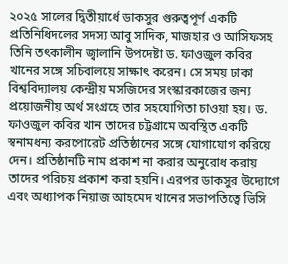২০২৫ সালের দ্বিতীয়ার্ধে ডাকসুর গুরুত্বপূর্ণ একটি প্রতিনিধিদলের সদস্য আবু সাদিক, মাজহার ও আসিফসহ তিনি তৎকালীন জ্বালানি উপদেষ্টা ড. ফাওজুল কবির খানের সঙ্গে সচিবালয়ে সাক্ষাৎ করেন। সে সময় ঢাকা বিশ্ববিদ্যালয় কেন্দ্রীয় মসজিদের সংস্কারকাজের জন্য প্রয়োজনীয় অর্থ সংগ্রহে তার সহযোগিতা চাওয়া হয়। ড. ফাওজুল কবির খান তাদের চট্টগ্রামে অবস্থিত একটি স্বনামধন্য করপোরেট প্রতিষ্ঠানের সঙ্গে যোগাযোগ করিয়ে দেন। প্রতিষ্ঠানটি নাম প্রকাশ না করার অনুরোধ করায় তাদের পরিচয় প্রকাশ করা হয়নি। এরপর ডাকসুর উদ্যোগে এবং অধ্যাপক নিয়াজ আহমেদ খানের সভাপতিত্বে ভিসি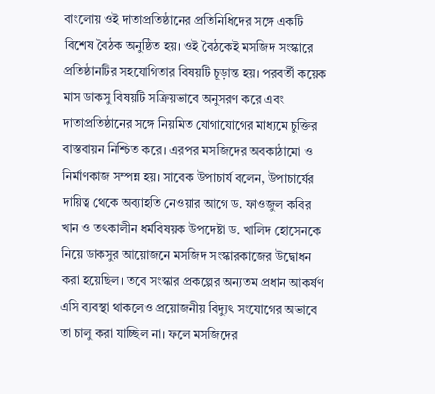বাংলোয় ওই দাতাপ্রতিষ্ঠানের প্রতিনিধিদের সঙ্গে একটি বিশেষ বৈঠক অনুষ্ঠিত হয়। ওই বৈঠকেই মসজিদ সংস্কারে প্রতিষ্ঠানটির সহযোগিতার বিষয়টি চূড়ান্ত হয়। পরবর্তী কয়েক মাস ডাকসু বিষয়টি সক্রিয়ভাবে অনুসরণ করে এবং দাতাপ্রতিষ্ঠানের সঙ্গে নিয়মিত যোগাযোগের মাধ্যমে চুক্তির বাস্তবায়ন নিশ্চিত করে। এরপর মসজিদের অবকাঠামো ও নির্মাণকাজ সম্পন্ন হয়। সাবেক উপাচার্য বলেন, উপাচার্যের দায়িত্ব থেকে অব্যাহতি নেওয়ার আগে ড. ফাওজুল কবির খান ও তৎকালীন ধর্মবিষয়ক উপদেষ্টা ড. খালিদ হোসেনকে নিয়ে ডাকসুর আয়োজনে মসজিদ সংস্কারকাজের উদ্বোধন করা হয়েছিল। তবে সংস্কার প্রকল্পের অন্যতম প্রধান আকর্ষণ এসি ব্যবস্থা থাকলেও প্রয়োজনীয় বিদ্যুৎ সংযোগের অভাবে তা চালু করা যাচ্ছিল না। ফলে মসজিদের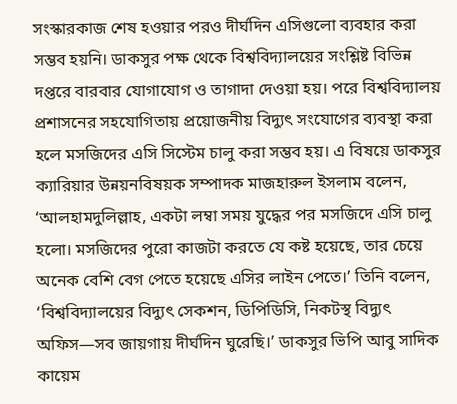সংস্কারকাজ শেষ হওয়ার পরও দীর্ঘদিন এসিগুলো ব্যবহার করা সম্ভব হয়নি। ডাকসুর পক্ষ থেকে বিশ্ববিদ্যালয়ের সংশ্লিষ্ট বিভিন্ন দপ্তরে বারবার যোগাযোগ ও তাগাদা দেওয়া হয়। পরে বিশ্ববিদ্যালয় প্রশাসনের সহযোগিতায় প্রয়োজনীয় বিদ্যুৎ সংযোগের ব্যবস্থা করা হলে মসজিদের এসি সিস্টেম চালু করা সম্ভব হয়। এ বিষয়ে ডাকসুর ক্যারিয়ার উন্নয়নবিষয়ক সম্পাদক মাজহারুল ইসলাম বলেন, ‘আলহামদুলিল্লাহ, একটা লম্বা সময় যুদ্ধের পর মসজিদে এসি চালু হলো। মসজিদের পুরো কাজটা করতে যে কষ্ট হয়েছে, তার চেয়ে অনেক বেশি বেগ পেতে হয়েছে এসির লাইন পেতে।’ তিনি বলেন, ‘বিশ্ববিদ্যালয়ের বিদ্যুৎ সেকশন, ডিপিডিসি, নিকটস্থ বিদ্যুৎ অফিস—সব জায়গায় দীর্ঘদিন ঘুরেছি।’ ডাকসুর ভিপি আবু সাদিক কায়েম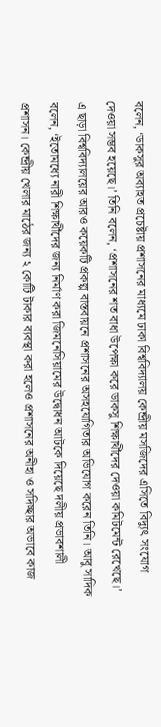বলেন, ‘ডাকসুর অব্যাহত প্রচেষ্টায় প্রশাসনের মাধ্যমে ঢাকা বিশ্ববিদ্যালয় কেন্দ্রীয় মসজিদের এসিতে বিদ্যুৎ সংযোগ দেওয়া সম্ভব হয়েছে।’ তিনি বলেন, ‘প্রশাসনের শত বাধা উপেক্ষা করে ডাকসু শিক্ষার্থীদের দেওয়া কমিটমেন্ট রেখেছে।’ এ ছাড়া বিশ্ববিদ্যালয়ের আরও কয়েকটি প্রকল্প বাস্তবায়নে প্রশাসনের অসহযোগিতার অভিযোগ করেন তিনি। আবু সাদিক বলেন, ‘ইতোমধ্যে নারী শিক্ষার্থীদের জন্য নির্মাণ করা জিমনেসিয়ামের উদ্বোধন আটকে দিয়েছে দলীয় প্রভাবশালী প্রশাসন। কেন্দ্রীয় খেলার মাঠের জন্য ২ কোটি টাকার ব্যবস্থা করা হলেও প্রশাসনের অনীহা ও সদিচ্ছার অভাবে কাজ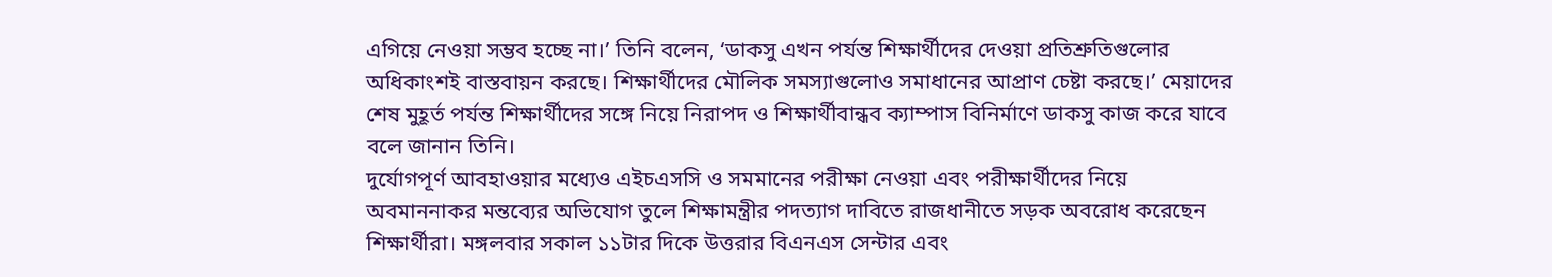এগিয়ে নেওয়া সম্ভব হচ্ছে না।’ তিনি বলেন, ‘ডাকসু এখন পর্যন্ত শিক্ষার্থীদের দেওয়া প্রতিশ্রুতিগুলোর অধিকাংশই বাস্তবায়ন করছে। শিক্ষার্থীদের মৌলিক সমস্যাগুলোও সমাধানের আপ্রাণ চেষ্টা করছে।’ মেয়াদের শেষ মুহূর্ত পর্যন্ত শিক্ষার্থীদের সঙ্গে নিয়ে নিরাপদ ও শিক্ষার্থীবান্ধব ক্যাম্পাস বিনির্মাণে ডাকসু কাজ করে যাবে বলে জানান তিনি।
দুর্যোগপূর্ণ আবহাওয়ার মধ্যেও এইচএসসি ও সমমানের পরীক্ষা নেওয়া এবং পরীক্ষার্থীদের নিয়ে অবমাননাকর মন্তব্যের অভিযোগ তুলে শিক্ষামন্ত্রীর পদত্যাগ দাবিতে রাজধানীতে সড়ক অবরোধ করেছেন শিক্ষার্থীরা। মঙ্গলবার সকাল ১১টার দিকে উত্তরার বিএনএস সেন্টার এবং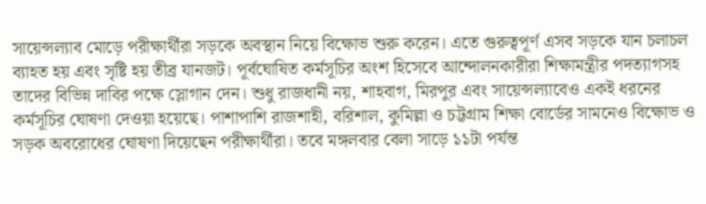সায়েন্সল্যাব মোড়ে পরীক্ষার্থীরা সড়কে অবস্থান নিয়ে বিক্ষোভ শুরু করেন। এতে গুরুত্বপূর্ণ এসব সড়কে যান চলাচল ব্যাহত হয় এবং সৃষ্টি হয় তীব্র যানজট। পূর্বঘোষিত কর্মসূচির অংশ হিসেবে আন্দোলনকারীরা শিক্ষামন্ত্রীর পদত্যাগসহ তাদের বিভিন্ন দাবির পক্ষে স্লোগান দেন। শুধু রাজধানী নয়, শাহবাগ, মিরপুর এবং সায়েন্সল্যাবেও একই ধরনের কর্মসূচির ঘোষণা দেওয়া হয়েছে। পাশাপাশি রাজশাহী, বরিশাল, কুমিল্লা ও চট্টগ্রাম শিক্ষা বোর্ডের সামনেও বিক্ষোভ ও সড়ক অবরোধের ঘোষণা দিয়েছেন পরীক্ষার্থীরা। তবে মঙ্গলবার বেলা সাড়ে ১১টা পর্যন্ত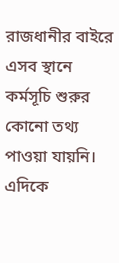রাজধানীর বাইরে এসব স্থানে কর্মসূচি শুরুর কোনো তথ্য পাওয়া যায়নি। এদিকে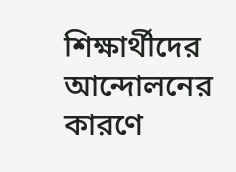শিক্ষার্থীদের আন্দোলনের কারণে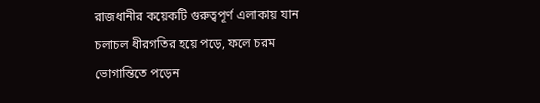রাজধানীর কয়েকটি গুরুত্বপূর্ণ এলাকায় যান চলাচল ধীরগতির হয়ে পড়ে, ফলে চরম ভোগান্তিতে পড়েন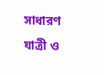সাধারণ যাত্রী ও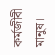কর্মজীবী মানুষ।